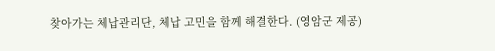찾아가는 체납관리단, 체납 고민을 함께 해결한다. (영암군 제공)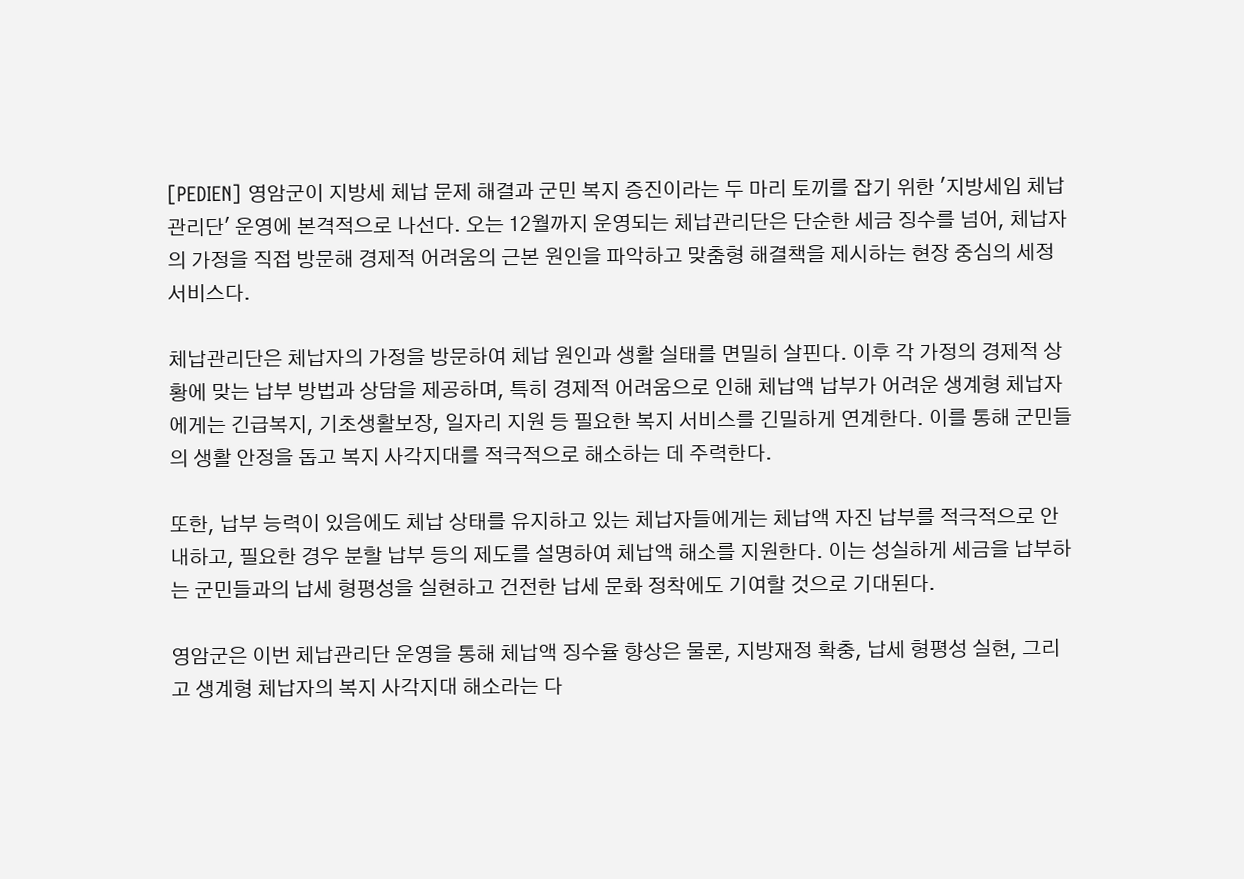[PEDIEN] 영암군이 지방세 체납 문제 해결과 군민 복지 증진이라는 두 마리 토끼를 잡기 위한 '지방세입 체납관리단' 운영에 본격적으로 나선다. 오는 12월까지 운영되는 체납관리단은 단순한 세금 징수를 넘어, 체납자의 가정을 직접 방문해 경제적 어려움의 근본 원인을 파악하고 맞춤형 해결책을 제시하는 현장 중심의 세정 서비스다.

체납관리단은 체납자의 가정을 방문하여 체납 원인과 생활 실태를 면밀히 살핀다. 이후 각 가정의 경제적 상황에 맞는 납부 방법과 상담을 제공하며, 특히 경제적 어려움으로 인해 체납액 납부가 어려운 생계형 체납자에게는 긴급복지, 기초생활보장, 일자리 지원 등 필요한 복지 서비스를 긴밀하게 연계한다. 이를 통해 군민들의 생활 안정을 돕고 복지 사각지대를 적극적으로 해소하는 데 주력한다.

또한, 납부 능력이 있음에도 체납 상태를 유지하고 있는 체납자들에게는 체납액 자진 납부를 적극적으로 안내하고, 필요한 경우 분할 납부 등의 제도를 설명하여 체납액 해소를 지원한다. 이는 성실하게 세금을 납부하는 군민들과의 납세 형평성을 실현하고 건전한 납세 문화 정착에도 기여할 것으로 기대된다.

영암군은 이번 체납관리단 운영을 통해 체납액 징수율 향상은 물론, 지방재정 확충, 납세 형평성 실현, 그리고 생계형 체납자의 복지 사각지대 해소라는 다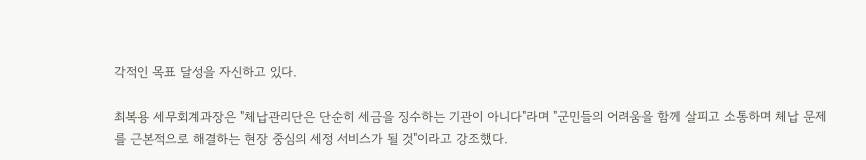각적인 목표 달성을 자신하고 있다.

최복용 세무회계과장은 "체납관리단은 단순히 세금을 징수하는 기관이 아니다"라며 "군민들의 어려움을 함께 살피고 소통하며 체납 문제를 근본적으로 해결하는 현장 중심의 세정 서비스가 될 것"이라고 강조했다.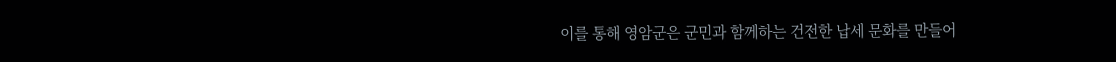이를 통해 영암군은 군민과 함께하는 건전한 납세 문화를 만들어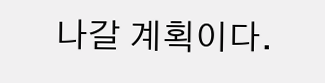나갈 계획이다.